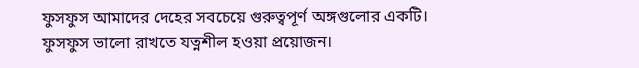ফুসফুস আমাদের দেহের সবচেয়ে গুরুত্বপূর্ণ অঙ্গগুলোর একটি। ফুসফুস ভালো রাখতে যত্নশীল হওয়া প্রয়োজন।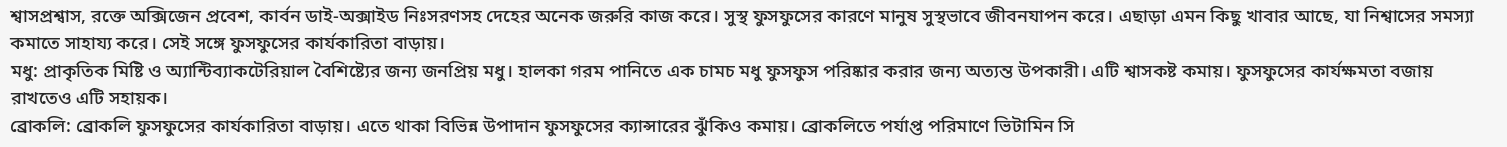শ্বাসপ্রশ্বাস, রক্তে অক্সিজেন প্রবেশ, কার্বন ডাই-অক্সাইড নিঃসরণসহ দেহের অনেক জরুরি কাজ করে। সুস্থ ফুসফুসের কারণে মানুষ সুস্থভাবে জীবনযাপন করে। এছাড়া এমন কিছু খাবার আছে, যা নিশ্বাসের সমস্যা কমাতে সাহায্য করে। সেই সঙ্গে ফুসফুসের কার্যকারিতা বাড়ায়।
মধু: প্রাকৃতিক মিষ্টি ও অ্যান্টিব্যাকটেরিয়াল বৈশিষ্ট্যের জন্য জনপ্রিয় মধু। হালকা গরম পানিতে এক চামচ মধু ফুসফুস পরিষ্কার করার জন্য অত্যন্ত উপকারী। এটি শ্বাসকষ্ট কমায়। ফুসফুসের কার্যক্ষমতা বজায় রাখতেও এটি সহায়ক।
ব্রোকলি: ব্রোকলি ফুসফুসের কার্যকারিতা বাড়ায়। এতে থাকা বিভিন্ন উপাদান ফুসফুসের ক্যান্সারের ঝুঁকিও কমায়। ব্রোকলিতে পর্যাপ্ত পরিমাণে ভিটামিন সি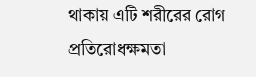থাকায় এটি শরীরের রোগ প্রতিরোধক্ষমতা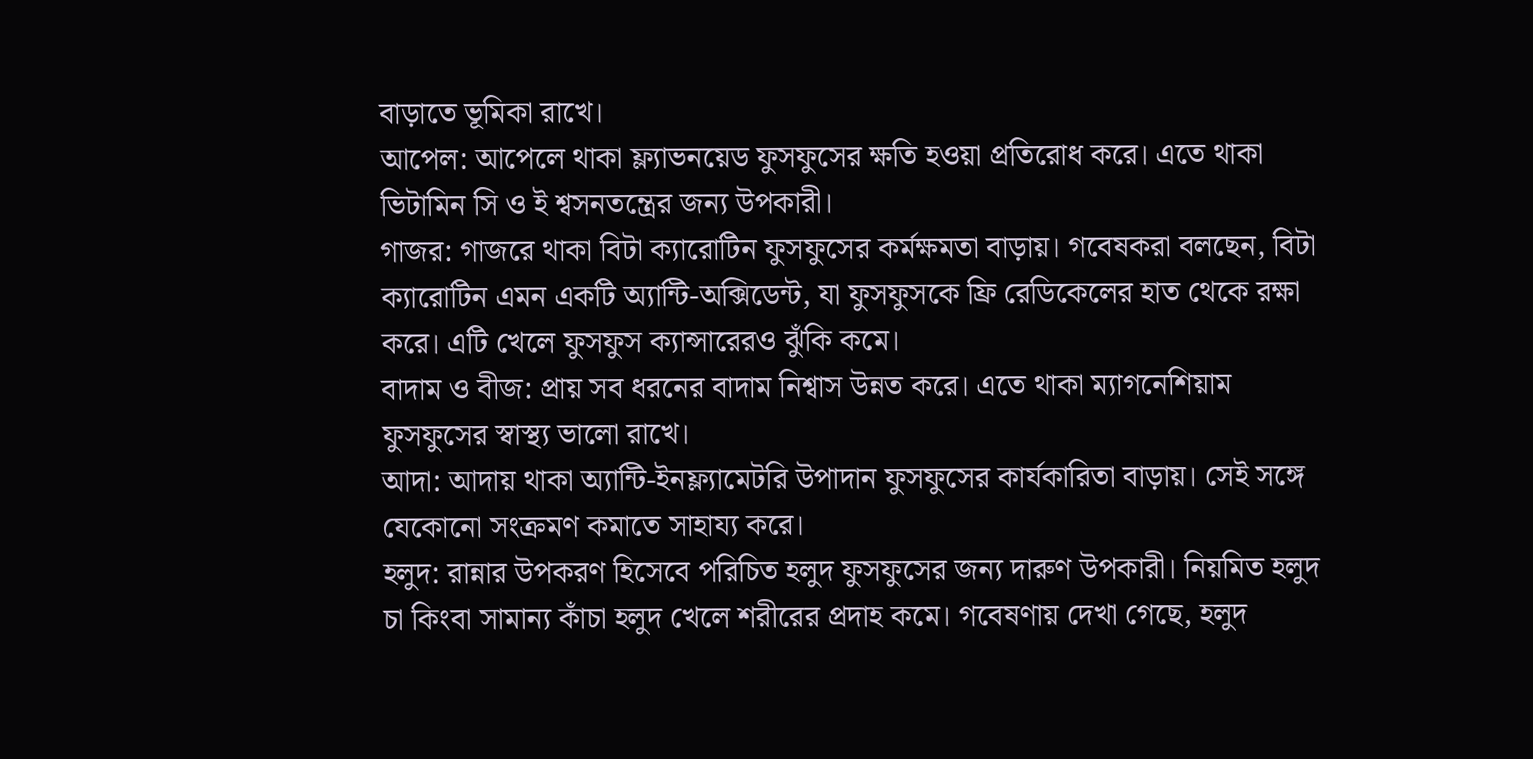বাড়াতে ভূমিকা রাখে।
আপেল: আপেলে থাকা ফ্ল্যাভনয়েড ফুসফুসের ক্ষতি হওয়া প্রতিরোধ করে। এতে থাকা ভিটামিন সি ও ই শ্বসনতন্ত্রের জন্য উপকারী।
গাজর: গাজরে থাকা বিটা ক্যারোটিন ফুসফুসের কর্মক্ষমতা বাড়ায়। গবেষকরা বলছেন, বিটা ক্যারোটিন এমন একটি অ্যান্টি-অক্সিডেন্ট, যা ফুসফুসকে ফ্রি রেডিকেলের হাত থেকে রক্ষা করে। এটি খেলে ফুসফুস ক্যান্সারেরও ঝুঁকি কমে।
বাদাম ও বীজ: প্রায় সব ধরনের বাদাম নিশ্বাস উন্নত করে। এতে থাকা ম্যাগনেশিয়াম ফুসফুসের স্বাস্থ্য ভালো রাখে।
আদা: আদায় থাকা অ্যান্টি-ইনফ্ল্যামেটরি উপাদান ফুসফুসের কার্যকারিতা বাড়ায়। সেই সঙ্গে যেকোনো সংক্রমণ কমাতে সাহায্য করে।
হলুদ: রান্নার উপকরণ হিসেবে পরিচিত হলুদ ফুসফুসের জন্য দারুণ উপকারী। নিয়মিত হলুদ চা কিংবা সামান্য কাঁচা হলুদ খেলে শরীরের প্রদাহ কমে। গবেষণায় দেখা গেছে, হলুদ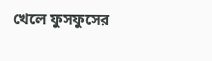খেলে ফুসফুসের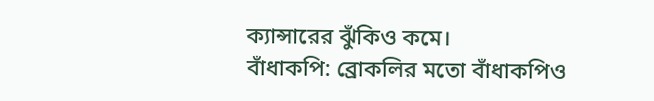ক্যান্সারের ঝুঁকিও কমে।
বাঁধাকপি: ব্রোকলির মতো বাঁধাকপিও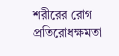শরীরের রোগ প্রতিরোধক্ষমতা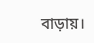বাড়ায়।